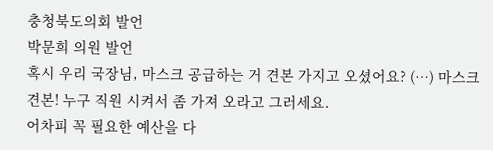충청북도의회 발언
박문희 의원 발언
혹시 우리 국장님, 마스크 공급하는 거 견본 가지고 오셨어요? (…) 마스크 견본! 누구 직원 시켜서 좀 가져 오라고 그러세요.
어차피 꼭 필요한 예산을 다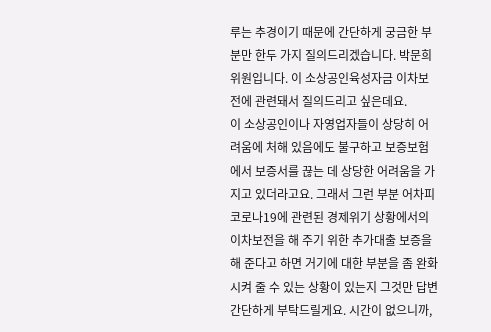루는 추경이기 때문에 간단하게 궁금한 부분만 한두 가지 질의드리겠습니다. 박문희 위원입니다. 이 소상공인육성자금 이차보전에 관련돼서 질의드리고 싶은데요.
이 소상공인이나 자영업자들이 상당히 어려움에 처해 있음에도 불구하고 보증보험에서 보증서를 끊는 데 상당한 어려움을 가지고 있더라고요. 그래서 그런 부분 어차피 코로나19에 관련된 경제위기 상황에서의 이차보전을 해 주기 위한 추가대출 보증을 해 준다고 하면 거기에 대한 부분을 좀 완화시켜 줄 수 있는 상황이 있는지 그것만 답변 간단하게 부탁드릴게요. 시간이 없으니까,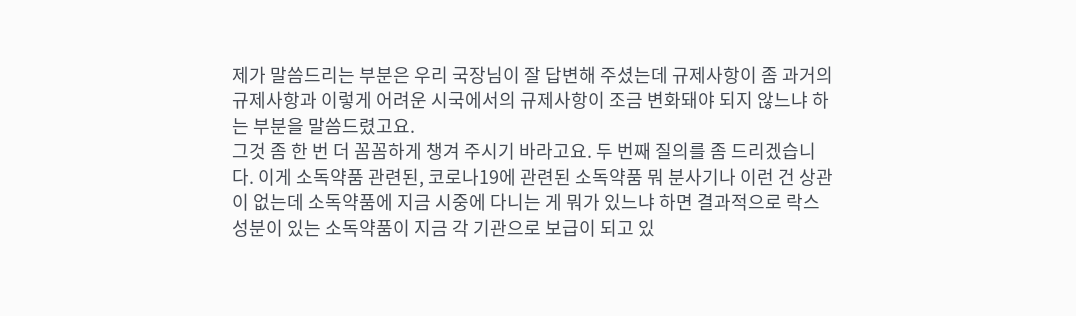제가 말씀드리는 부분은 우리 국장님이 잘 답변해 주셨는데 규제사항이 좀 과거의 규제사항과 이렇게 어려운 시국에서의 규제사항이 조금 변화돼야 되지 않느냐 하는 부분을 말씀드렸고요.
그것 좀 한 번 더 꼼꼼하게 챙겨 주시기 바라고요. 두 번째 질의를 좀 드리겠습니다. 이게 소독약품 관련된, 코로나19에 관련된 소독약품 뭐 분사기나 이런 건 상관이 없는데 소독약품에 지금 시중에 다니는 게 뭐가 있느냐 하면 결과적으로 락스성분이 있는 소독약품이 지금 각 기관으로 보급이 되고 있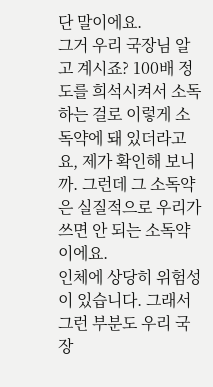단 말이에요.
그거 우리 국장님 알고 계시죠? 100배 정도를 희석시켜서 소독하는 걸로 이렇게 소독약에 돼 있더라고요, 제가 확인해 보니까. 그런데 그 소독약은 실질적으로 우리가 쓰면 안 되는 소독약이에요.
인체에 상당히 위험성이 있습니다. 그래서 그런 부분도 우리 국장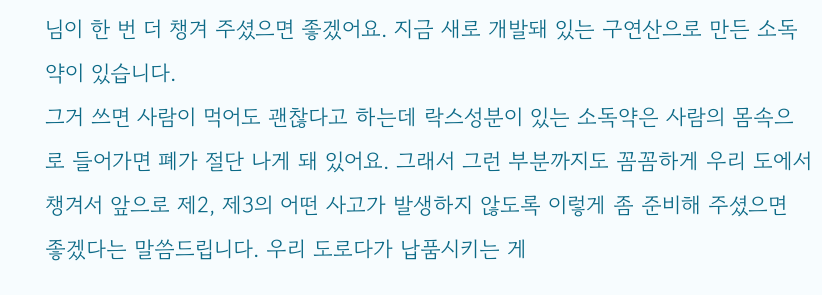님이 한 번 더 챙겨 주셨으면 좋겠어요. 지금 새로 개발돼 있는 구연산으로 만든 소독약이 있습니다.
그거 쓰면 사람이 먹어도 괜찮다고 하는데 락스성분이 있는 소독약은 사람의 몸속으로 들어가면 폐가 절단 나게 돼 있어요. 그래서 그런 부분까지도 꼼꼼하게 우리 도에서 챙겨서 앞으로 제2, 제3의 어떤 사고가 발생하지 않도록 이렇게 좀 준비해 주셨으면 좋겠다는 말씀드립니다. 우리 도로다가 납품시키는 게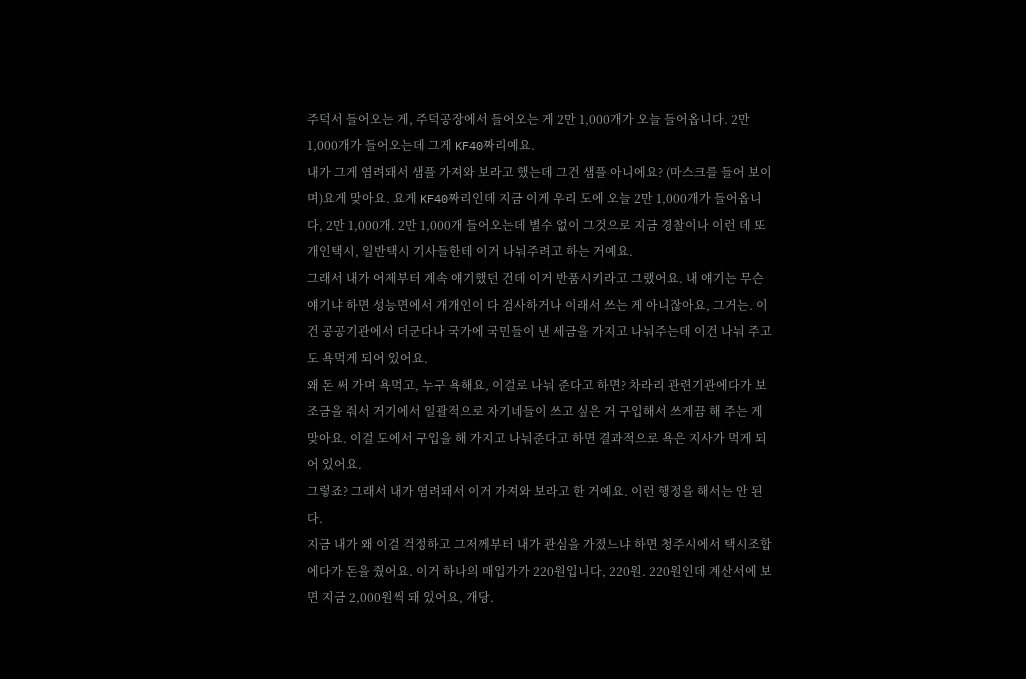주덕서 들어오는 게, 주덕공장에서 들어오는 게 2만 1,000개가 오늘 들어옵니다. 2만 1,000개가 들어오는데 그게 KF40짜리예요.
내가 그게 염려돼서 샘플 가져와 보라고 했는데 그건 샘플 아니에요? (마스크를 들어 보이며)요게 맞아요. 요게 KF40짜리인데 지금 이게 우리 도에 오늘 2만 1,000개가 들어옵니다, 2만 1,000개. 2만 1,000개 들어오는데 별수 없이 그것으로 지금 경찰이나 이런 데 또 개인택시, 일반택시 기사들한테 이거 나눠주려고 하는 거예요.
그래서 내가 어제부터 계속 얘기했던 건데 이거 반품시키라고 그랬어요. 내 얘기는 무슨 얘기냐 하면 성능면에서 개개인이 다 검사하거나 이래서 쓰는 게 아니잖아요, 그거는. 이건 공공기관에서 더군다나 국가에 국민들이 낸 세금을 가지고 나눠주는데 이건 나눠 주고도 욕먹게 되어 있어요.
왜 돈 써 가며 욕먹고, 누구 욕해요, 이걸로 나눠 준다고 하면? 차라리 관련기관에다가 보조금을 줘서 거기에서 일괄적으로 자기네들이 쓰고 싶은 거 구입해서 쓰게끔 해 주는 게 맞아요. 이걸 도에서 구입을 해 가지고 나눠준다고 하면 결과적으로 욕은 지사가 먹게 되어 있어요.
그렇죠? 그래서 내가 염려돼서 이거 가져와 보라고 한 거예요. 이런 행정을 해서는 안 된다.
지금 내가 왜 이걸 걱정하고 그저께부터 내가 관심을 가졌느냐 하면 청주시에서 택시조합에다가 돈을 줬어요. 이거 하나의 매입가가 220원입니다, 220원. 220원인데 계산서에 보면 지금 2,000원씩 돼 있어요, 개당.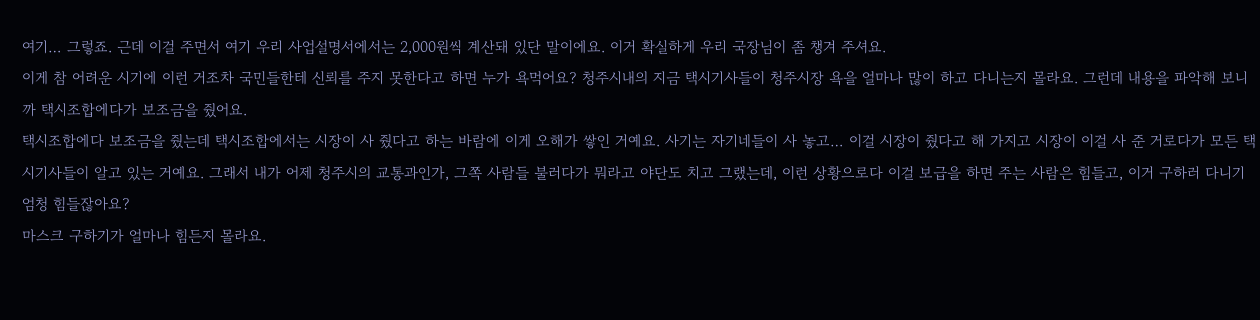여기… 그렇죠. 근데 이걸 주면서 여기 우리 사업설명서에서는 2,000원씩 계산돼 있단 말이에요. 이거 확실하게 우리 국장님이 좀 챙겨 주셔요.
이게 참 어려운 시기에 이런 거조차 국민들한테 신뢰를 주지 못한다고 하면 누가 욕먹어요? 청주시내의 지금 택시기사들이 청주시장 욕을 얼마나 많이 하고 다니는지 몰라요. 그런데 내용을 파악해 보니까 택시조합에다가 보조금을 줬어요.
택시조합에다 보조금을 줬는데 택시조합에서는 시장이 사 줬다고 하는 바람에 이게 오해가 쌓인 거예요. 사기는 자기네들이 사 놓고… 이걸 시장이 줬다고 해 가지고 시장이 이걸 사 준 거로다가 모든 택시기사들이 알고 있는 거예요. 그래서 내가 어제 청주시의 교통과인가, 그쪽 사람들 불러다가 뭐라고 야단도 치고 그랬는데, 이런 상황으로다 이걸 보급을 하면 주는 사람은 힘들고, 이거 구하러 다니기 엄청 힘들잖아요?
마스크 구하기가 얼마나 힘든지 몰라요.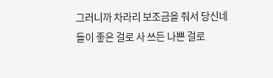그러니까 차라리 보조금을 줘서 당신네들이 좋은 걸로 사 쓰든 나쁜 걸로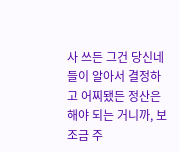사 쓰든 그건 당신네들이 알아서 결정하고 어찌됐든 정산은 해야 되는 거니까, 보조금 주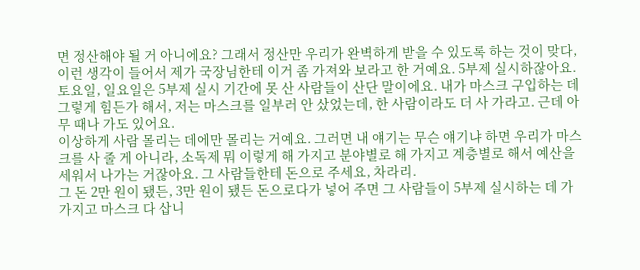면 정산해야 될 거 아니에요? 그래서 정산만 우리가 완벽하게 받을 수 있도록 하는 것이 맞다, 이런 생각이 들어서 제가 국장님한테 이거 좀 가져와 보라고 한 거예요. 5부제 실시하잖아요.
토요일, 일요일은 5부제 실시 기간에 못 산 사람들이 산단 말이에요. 내가 마스크 구입하는 데 그렇게 힘든가 해서, 저는 마스크를 일부러 안 샀었는데, 한 사람이라도 더 사 가라고. 근데 아무 때나 가도 있어요.
이상하게 사람 몰리는 데에만 몰리는 거예요. 그러면 내 얘기는 무슨 얘기냐 하면 우리가 마스크를 사 줄 게 아니라, 소독제 뭐 이렇게 해 가지고 분야별로 해 가지고 계층별로 해서 예산을 세워서 나가는 거잖아요. 그 사람들한테 돈으로 주세요, 차라리.
그 돈 2만 원이 됐든, 3만 원이 됐든 돈으로다가 넣어 주면 그 사람들이 5부제 실시하는 데 가 가지고 마스크 다 삽니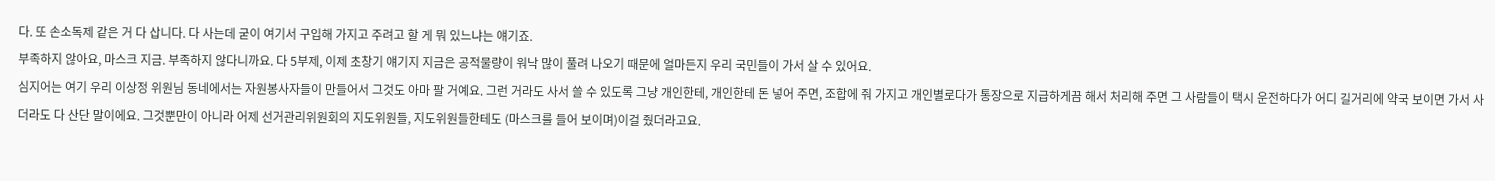다. 또 손소독제 같은 거 다 삽니다. 다 사는데 굳이 여기서 구입해 가지고 주려고 할 게 뭐 있느냐는 얘기죠.
부족하지 않아요, 마스크 지금. 부족하지 않다니까요. 다 5부제, 이제 초창기 얘기지 지금은 공적물량이 워낙 많이 풀려 나오기 때문에 얼마든지 우리 국민들이 가서 살 수 있어요.
심지어는 여기 우리 이상정 위원님 동네에서는 자원봉사자들이 만들어서 그것도 아마 팔 거예요. 그런 거라도 사서 쓸 수 있도록 그냥 개인한테, 개인한테 돈 넣어 주면, 조합에 줘 가지고 개인별로다가 통장으로 지급하게끔 해서 처리해 주면 그 사람들이 택시 운전하다가 어디 길거리에 약국 보이면 가서 사더라도 다 산단 말이에요. 그것뿐만이 아니라 어제 선거관리위원회의 지도위원들, 지도위원들한테도 (마스크를 들어 보이며)이걸 줬더라고요.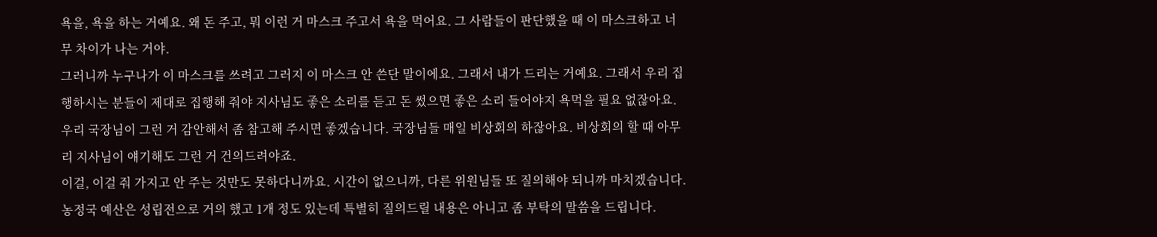욕을, 욕을 하는 거예요. 왜 돈 주고, 뭐 이런 거 마스크 주고서 욕을 먹어요. 그 사람들이 판단했을 때 이 마스크하고 너무 차이가 나는 거야.
그러니까 누구나가 이 마스크를 쓰려고 그러지 이 마스크 안 쓴단 말이에요. 그래서 내가 드리는 거예요. 그래서 우리 집행하시는 분들이 제대로 집행해 줘야 지사님도 좋은 소리를 듣고 돈 썼으면 좋은 소리 들어야지 욕먹을 필요 없잖아요.
우리 국장님이 그런 거 감안해서 좀 참고해 주시면 좋겠습니다. 국장님들 매일 비상회의 하잖아요. 비상회의 할 때 아무리 지사님이 얘기해도 그런 거 건의드려야죠.
이걸, 이걸 줘 가지고 안 주는 것만도 못하다니까요. 시간이 없으니까, 다른 위원님들 또 질의해야 되니까 마치겠습니다. 농정국 예산은 성립전으로 거의 했고 1개 정도 있는데 특별히 질의드릴 내용은 아니고 좀 부탁의 말씀을 드립니다.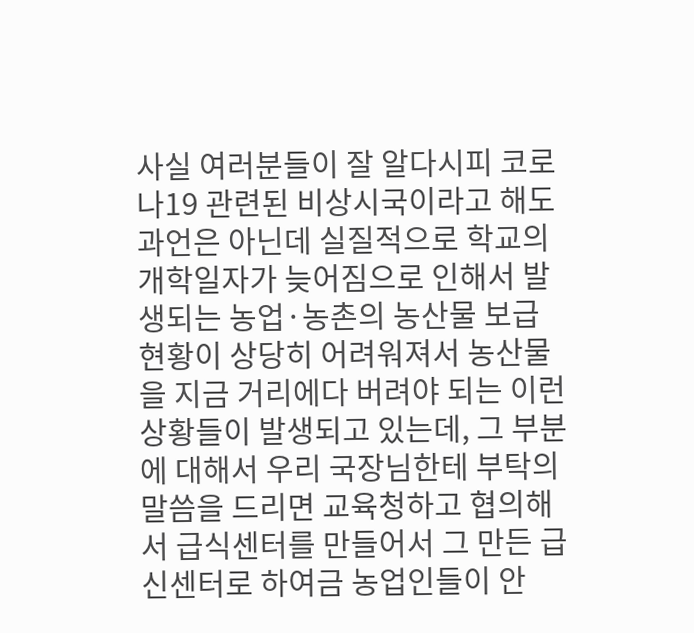사실 여러분들이 잘 알다시피 코로나19 관련된 비상시국이라고 해도 과언은 아닌데 실질적으로 학교의 개학일자가 늦어짐으로 인해서 발생되는 농업·농촌의 농산물 보급현황이 상당히 어려워져서 농산물을 지금 거리에다 버려야 되는 이런 상황들이 발생되고 있는데, 그 부분에 대해서 우리 국장님한테 부탁의 말씀을 드리면 교육청하고 협의해서 급식센터를 만들어서 그 만든 급신센터로 하여금 농업인들이 안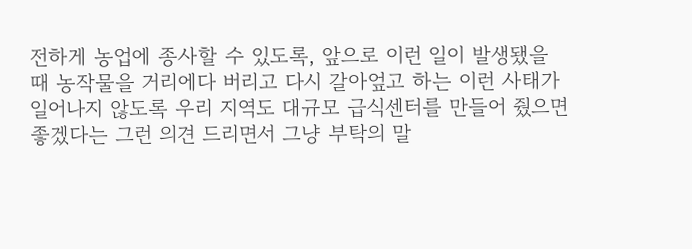전하게 농업에 종사할 수 있도록, 앞으로 이런 일이 발생됐을 때 농작물을 거리에다 버리고 다시 갈아엎고 하는 이런 사태가 일어나지 않도록 우리 지역도 대규모 급식센터를 만들어 줬으면 좋겠다는 그런 의견 드리면서 그냥 부탁의 말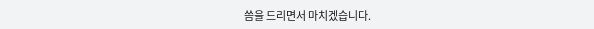씀을 드리면서 마치겠습니다.